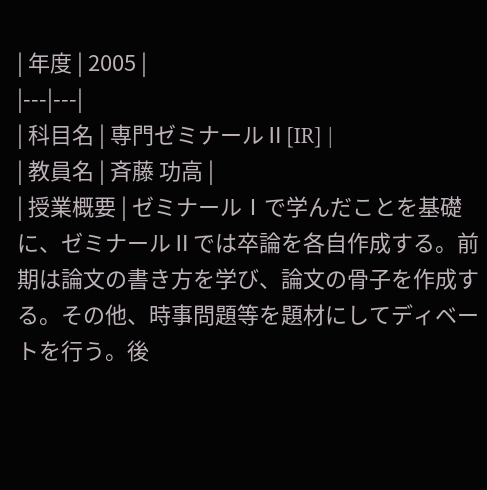| 年度 | 2005 |
|---|---|
| 科目名 | 専門ゼミナールⅡ[IR] |
| 教員名 | 斉藤 功高 |
| 授業概要 | ゼミナールⅠで学んだことを基礎に、ゼミナールⅡでは卒論を各自作成する。前期は論文の書き方を学び、論文の骨子を作成する。その他、時事問題等を題材にしてディベートを行う。後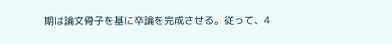期は論文骨子を基に卒論を完成させる。従って、4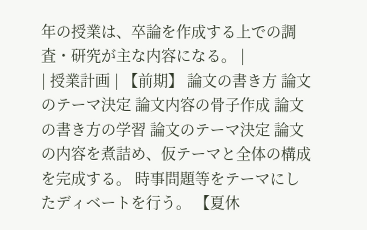年の授業は、卒論を作成する上での調査・研究が主な内容になる。 |
| 授業計画 | 【前期】 論文の書き方 論文のテーマ決定 論文内容の骨子作成 論文の書き方の学習 論文のテーマ決定 論文の内容を煮詰め、仮テーマと全体の構成を完成する。 時事問題等をテーマにしたディベートを行う。 【夏休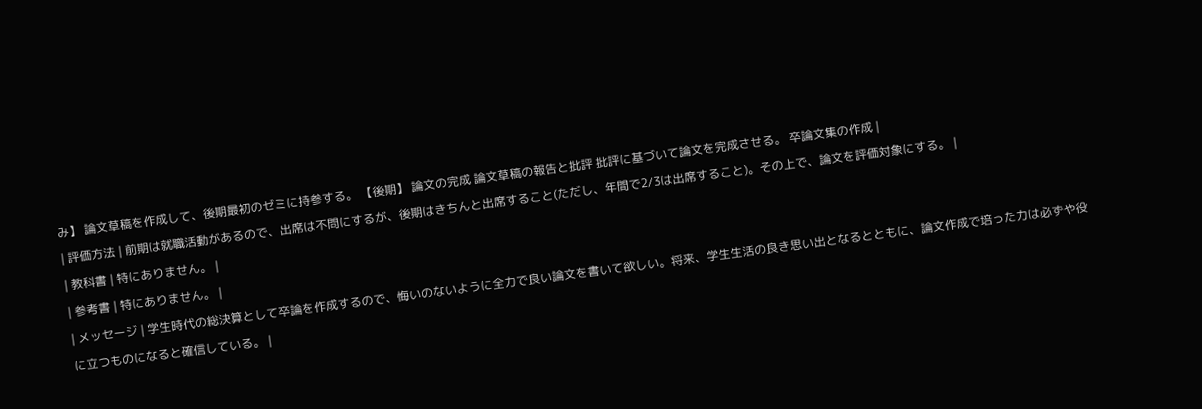み】 論文草稿を作成して、後期最初のゼミに持参する。 【後期】 論文の完成 論文草稿の報告と批評 批評に基づいて論文を完成させる。 卒論文集の作成 |
| 評価方法 | 前期は就職活動があるので、出席は不問にするが、後期はきちんと出席すること(ただし、年間で2/3は出席すること)。その上で、論文を評価対象にする。 |
| 教科書 | 特にありません。 |
| 参考書 | 特にありません。 |
| メッセージ | 学生時代の総決算として卒論を作成するので、悔いのないように全力で良い論文を書いて欲しい。将来、学生生活の良き思い出となるとともに、論文作成で培った力は必ずや役に立つものになると確信している。 |